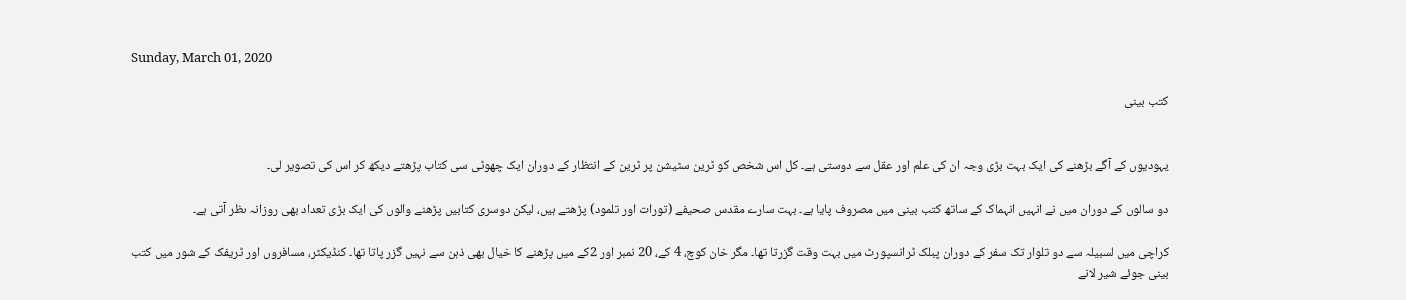Sunday, March 01, 2020

کتب بینی


یہودیوں کے آگے بڑھنے کی ایک بہت بڑی وجہ ان کی علم اور عقل سے دوستی ہے۔ کل اس شخص کو ٹرین سٹیشن پر ٹرین کے انتظار کے دوران ایک چھوٹی سی کتاب پڑھتے دیکھ کر اس کی تصویر لی۔

دو سالوں کے دوران میں نے انہیں انہماک کے ساتھ کتب بینی میں مصروف پایا ہے۔ بہت سارے مقدس صحیفے (تورات اور تلمود) پڑھتے ہیں، لیکن دوسری کتابیں پڑھنے والوں کی ایک بڑی تعداد بھی روزانہ ںظر آتی ہے۔

کراچی میں لسبیلہ سے دو تلوار تک سفر کے دوران پبلک ٹرانسپورٹ میں بہت وقت گزرتا تھا۔ مگر خان کوچ، 4 کے، 20 نمبر اور 2کے میں پڑھنے کا خیال بھی ذہن سے نہیں گزر پاتا تھا۔ کنڈیکٹر، مسافروں اور ٹریفک کے شور میں کتب بینی جوئے شیر لانے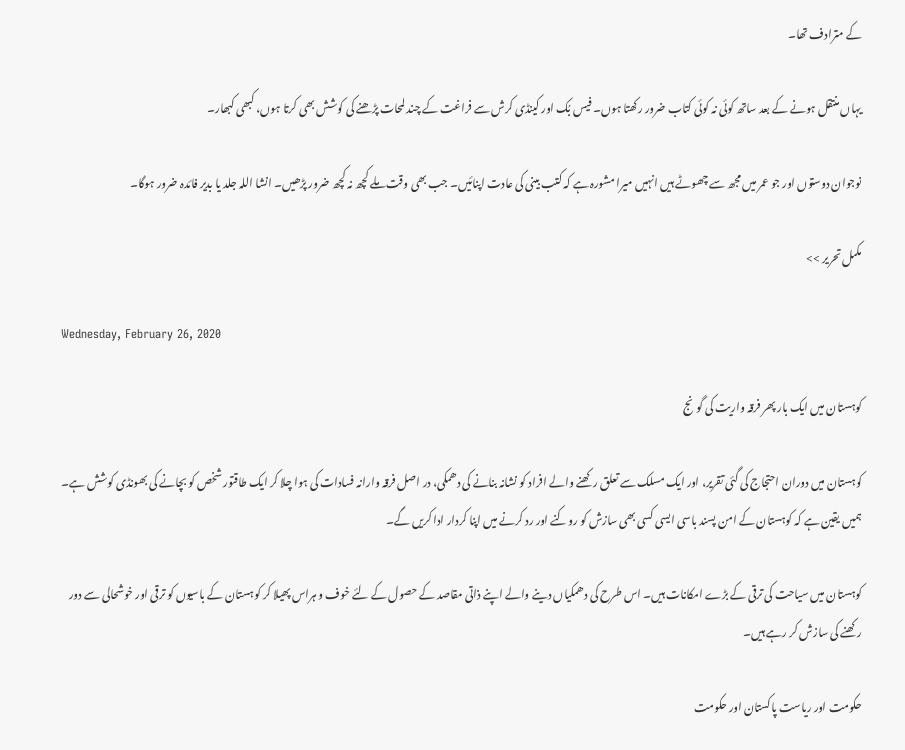کے مترادف تھا۔

یہاں منتقل ہونے کے بعد ساتھ کوئی نہ کوئی کتاب ضرور رکھتا ہوں۔ فیس بُک اور کینڈی کرش سے فراغت کے چند لمحات پڑھنے کی کوشش بھی کرتا ہوں، کبھی کبھار۔

نوجوان دوستوں اور جو عمر میں مجھ سے چھوٹے ہیں انہیں میرا مشورہ ہے کہ کتب بینی کی عادت اپنائیں۔ جب بھی وقت ملے کچھ نہ کچھ ضرور پڑھیں۔ انشا اللہ جلد یا بدیر فائدہ ضرور ہوگا۔

مکمل تحریر >>

Wednesday, February 26, 2020

کوہستان میں ایک بار پھر فرقہ واریت کی گونج

کوہستان میں دوران احتجاج کی گئی تقریر، اور ایک مسلک سے تعلق رکھنے والے افراد کو نشانہ بنانے کی دھمکی، در اصل فرقہ وارانہ فسادات کی ہوا چلا کر ایک طاقتور شخص کو بچانے کی بھونڈی کوشش ہے۔ ہمیں یقین ہے کہ کوہستان کے امن پسند باسی ایسی کسی بھی سازش کو روکنے اور رد کرنے میں اپنا کردار ادا کریں گے۔

کوہستان میں سیاحت کی ترقی کے بڑے امکانات ہیں۔ اس طرح کی دھمکیاں دینے والے اپنے ذاتی مقاصد کے حصول کے لئے خوف و ہراس پھیلا کر کوہستان کے باسیوں کو ترقی اور خوشحالی سے دور رکھنے کی سازش کر رہے ہیں۔

حکومت اور ریاست پاکستان اور حکومت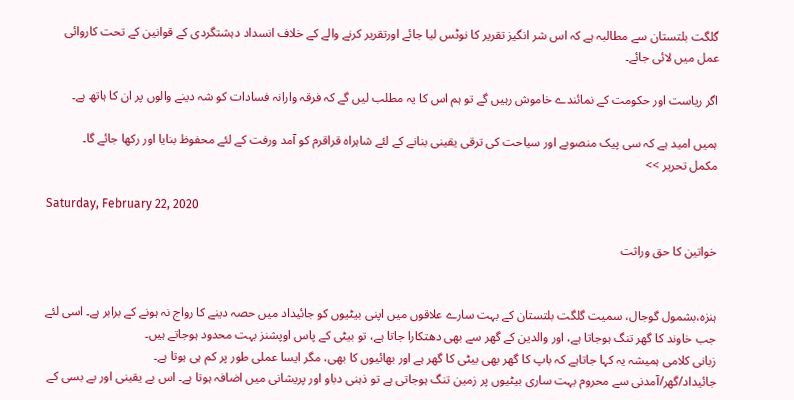گلگت بلتستان سے مطالبہ ہے کہ اس شر انگیز تقریر کا نوٹس لیا جائے اورتقریر کرنے والے کے خلاف انسداد دہشتگردی کے قوانین کے تحت کاروائی عمل میں لائی جائے۔

اگر ریاست اور حکومت کے نمائندے خاموش رہیں گے تو ہم اس کا یہ مطلب لیں گے کہ فرقہ وارانہ فسادات کو شہ دینے والوں پر ان کا ہاتھ ہے۔

ہمیں امید ہے کہ سی پیک منصوبے اور سیاحت کی ترقی یقینی بنانے کے لئے شاہراہ قراقرم کو آمد ورفت کے لئے محفوظ بنایا اور رکھا جائے گا۔
مکمل تحریر >>

Saturday, February 22, 2020

خواتین کا حق وراثت


ہنزہ،بشمول گوجال، سمیت گلگت بلتستان کے بہت سارے علاقوں میں اپنی بیٹیوں کو جائیداد میں حصہ دینے کا رواج نہ ہونے کے برابر ہے۔ اسی لئے جب خاوند کا گھر تنگ ہوجاتا ہے، اور والدین کے گھر سے بھی دھتکارا جاتا ہے، تو بیٹی کے پاس اوپشنز بہت محدود ہوجاتے ہیں۔
زبانی کلامی ہمیشہ یہ کہا جاتاہے کہ باپ کا گھر بھی بیٹی کا گھر ہے اور بھائیوں کا بھی، مگر ایسا عملی طور پر کم ہی ہوتا ہے۔
جائیداد/گھر/آمدنی سے محروم بہت ساری بیٹیوں پر زمین تنگ ہوجاتی ہے تو ذہنی دباو اور پریشانی میں اضافہ ہوتا ہے۔ اس بے یقینی اور بے بسی کے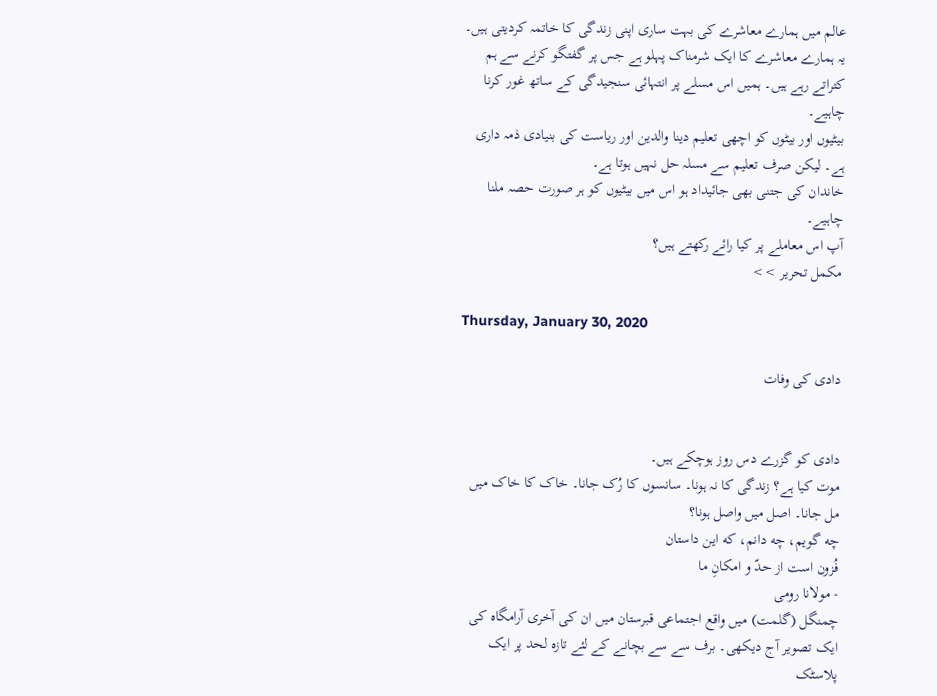عالم میں ہمارے معاشرے کی بہت ساری اپنی زندگی کا خاتمہ کردیتی ہیں۔
یہ ہمارے معاشرے کا ایک شرمناک پہلو ہے جس پر گفتگو کرنے سے ہم کتراتے رہے ہیں۔ ہمیں اس مسلے پر انتہائی سنجیدگی کے ساتھ غور کرنا چاہیے۔
بیٹیوں اور بیٹوں کو اچھی تعلیم دینا والدین اور ریاست کی بنیادی ذمہ داری ہے۔ لیکن صرف تعلیم سے مسلہ حل نہیں ہوتا ہے۔
خاندان کی جتنی بھی جائیداد ہو اس میں بیٹیوں کو ہر صورت حصہ ملنا چاہیے۔
آپ اس معاملے پر کیا رائے رکھتے ہیں؟
مکمل تحریر >>

Thursday, January 30, 2020

دادی کی وفات


دادی کو گزرے دس روز ہوچکے ہیں۔
موت کیا ہے؟ زندگی کا نہ ہونا۔ سانسوں کا رُک جانا۔ خاک کا خاک میں مل جانا۔ اصل میں واصل ہونا؟
چه گویم، چه دانم، که این داستان
فُزون است از حدّ و امکانِ ما
- مولانا رومی
چمنگل (گلمت) میں واقع اجتماعی قبرستان میں ان کی آخری آرامگاہ کی ایک تصویر آج دیکھی۔ برف سے سے بچانے کے لئے تازہ لحد پر ایک پلاسٹک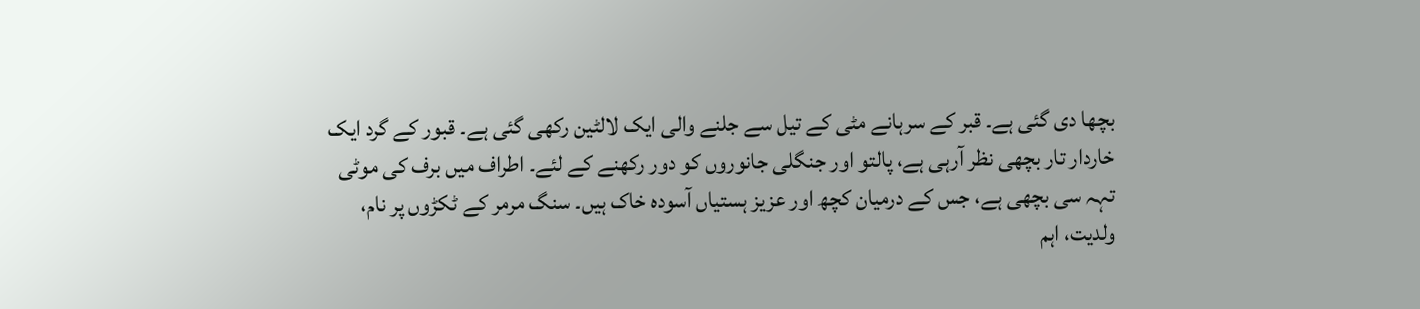بچھا دی گئی ہے۔ قبر کے سرہانے مٹی کے تیل سے جلنے والی ایک لالٹین رکھی گئی ہے۔ قبور کے گرد ایک خاردار تار بچھی نظر آرہی ہے، پالتو اور جنگلی جانوروں کو دور رکھنے کے لئے۔ اطراف میں برف کی موٹی تہہ سی بچھی ہے، جس کے درمیان کچھ اور عزیز ہستیاں آسودہ خاک ہیں۔ سنگ مرمر کے ٹکڑوں پر نام، ولدیت، اہم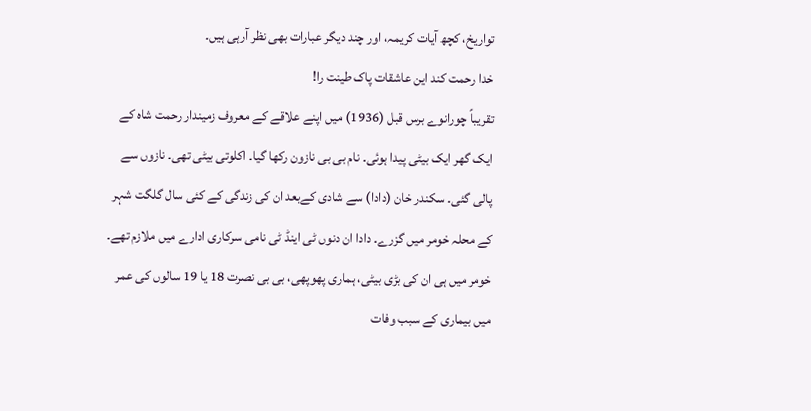تواریخ، کچھ آیات کریمہ، اور چند دیگر عبارات بھی نظر آرہی ہیں۔
خدا رحمت کند این عاشقات پاک طینت را!
تقریباً چورانوے برس قبل (1936) میں اپنے علاقے کے معروف زمیندار رحمت شاہ کے ایک گھر ایک بیٹی پیدا ہوئی۔ نام بی بی نازون رکھا گیا۔ اکلوتی بیٹی تھی۔ نازوں سے پالی گئی۔ سکندر خان (دادا) سے شادی کےبعد ان کی زندگی کے کئی سال گلگت شہر کے محلہ خومر میں گزرے۔ دادا ان دنوں ٹی اینڈ ٹی نامی سرکاری ادارے میں ملازم تھے۔
خومر میں ہی ان کی بڑی بیٹی، ہماری پھوپھی، بی بی نصرت 18 یا 19 سالوں کی عمر میں بیماری کے سبب وفات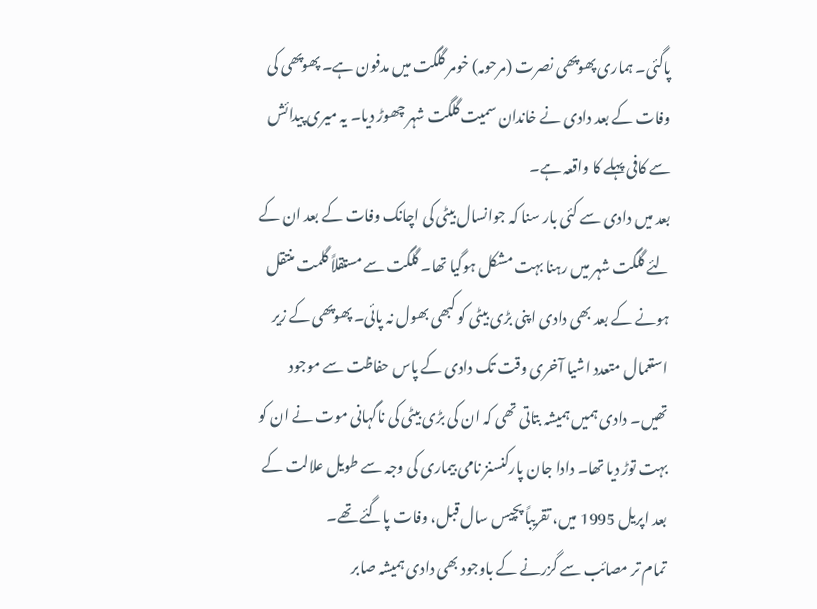پاگئی۔ ہماری پھوپھی نصرت (مرحومہ) خومر گلگت میں مدفون ہے۔ پھوپھی کی وفات کے بعد دادی نے خاندان سمیت گلگت شہر چھوڑ دیا۔ یہ میری پیدائش سے کافی پہلے کا واقعہ ہے۔
بعد میں دادی سے کئی بار سنا کہ جوانسال بیٹی کی اچانک وفات کے بعد ان کے لئے گلگت شہر میں رہنا بہت مشکل ہوگیا تھا۔ گلگت سے مستقلاً گلمت منتقل ہونے کے بعد بھی دادی اپنی بڑی بیٹی کو کبھی بھول نہ پائی۔ پھوپھی کے زیر استعمال متعدد اشیا آخری وقت تک دادی کے پاس حفاظت سے موجود تھیں۔ دادی ہمیں ہمیشہ بتاتی تھی کہ ان کی بڑی بیٹی کی ناگہانی موت نے ان کو بہت توڑ دیا تھا۔ دادا جان پارکنسنز نامی بیماری کی وجہ سے طویل علالت کے بعد اپریل 1995 میں، تقریباً پچیس سال قبل، وفات پاگئے تھے۔
تمام تر مصائب سے گزرنے کے باوجود بھی دادی ہمیشہ صابر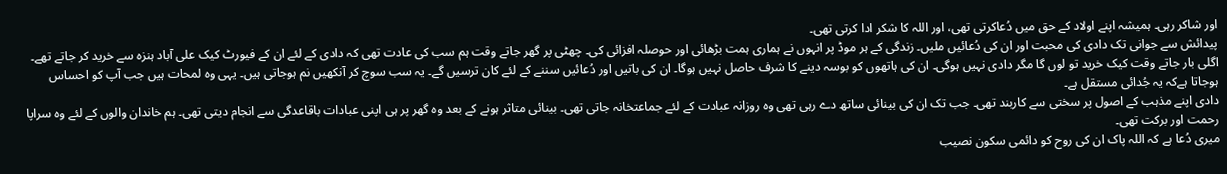اور شاکر رہی۔ ہمیشہ اپنے اولاد کے حق میں دُعاکرتی تھی، اور اللہ کا شکر ادا کرتی تھی۔
پیدائش سے جوانی تک دادی کی محبت اور ان کی دُعائیں ملیں۔ زندگی کے ہر موڈ پر انہوں نے ہماری ہمت بڑھائی اور حوصلہ افزائی کی۔ چھٹی پر گھر جاتے وقت ہم سب کی عادت تھی کہ دادی کے لئے ان کے فیورٹ کیک علی آباد ہنزہ سے خرید کر جاتے تھے۔ اگلی بار جاتے وقت کیک خرید تو لوں گا مگر دادی نہیں ہوگی۔ ان کی ہاتھوں کو بوسہ دینے کا شرف حاصل نہیں ہوگا۔ ان کی باتیں اور دُعائیں سننے کے لئے کان ترسیں گے۔ یہ سب سوچ کر آنکھیں نم ہوجاتی ہیں۔ یہی وہ لمحات ہیں جب آپ کو احساس ہوجاتا ہےکہ یہ جُدائی مستقل ہے۔
دادی اپنے مذہب کے اصول پر سختی سے کاربند تھی۔ جب تک ان کی بینائی ساتھ دے رہی تھی وہ روزانہ عبادت کے لئے جماعتخانہ جاتی تھی۔ بینائی متاثر ہونے کے بعد وہ گھر پر ہی اپنی عبادات باقاعدگی سے انجام دیتی تھی۔ ہم خاندان والوں کے لئے وہ سراپا رحمت اور برکت تھی۔
میری دُعا ہے کہ اللہ پاک ان کی روح کو دائمی سکون نصیب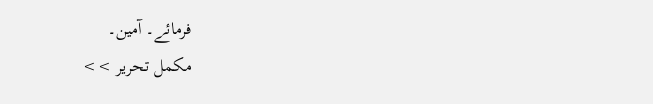فرمائے۔ آمین۔
مکمل تحریر >>